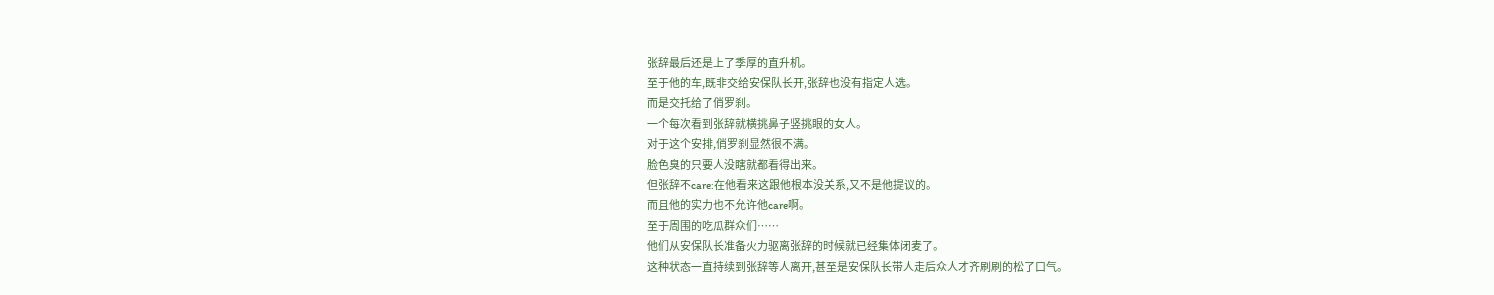张辞最后还是上了季厚的直升机。
至于他的车,既非交给安保队长开,张辞也没有指定人选。
而是交托给了俏罗刹。
一个每次看到张辞就横挑鼻子竖挑眼的女人。
对于这个安排,俏罗刹显然很不满。
脸色臭的只要人没瞎就都看得出来。
但张辞不care:在他看来这跟他根本没关系,又不是他提议的。
而且他的实力也不允许他care啊。
至于周围的吃瓜群众们……
他们从安保队长准备火力驱离张辞的时候就已经集体闭麦了。
这种状态一直持续到张辞等人离开,甚至是安保队长带人走后众人才齐刷刷的松了口气。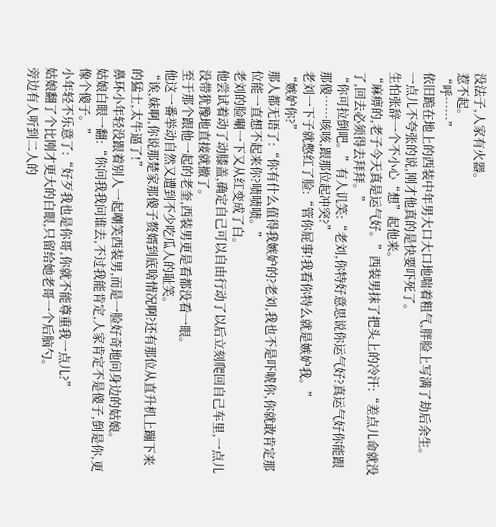没法子,人家有火器。
惹不起。
“呼……”
依旧跪在地上的西装中年男大口大口地喘着粗气,胖脸上写满了劫后余生。
一点儿不夸张的说,刚才他真的是快要吓死了。
生怕张辞一个不小心“想”起他来。
“麻痹的,老子今天真是运气好。”西装男抹了把头上的冷汗:“差点儿命就没了,回去必须得去拜拜。”
“你可拉倒吧。”有人讥笑:“老刘,你特好意思说你运气好?真运气好你能跟那傻……咳咳,跟那位起冲突?”
老刘一下子就憋红了脸:“管你屁事!我看你特么就是嫉妒我。”
“嫉妒你?”
那人都无语了:“你有什么值得我嫉妒的?老刘,我也不是吓唬你,你就敢肯定那位能一直想不起来你?啧啧啧。”
老刘的脸唰一下又从红变成了白。
他尝试着动了动膝盖,确定自己可以自由行动了以后立刻爬回自己车里,一点儿没带犹豫地直接就撤了。
至于那个跟他一起的老奎,西装男更是看都没看一眼。
他这一番举动自然又遭到不少吃瓜人的耻笑。
“诶,妹啊,你说那楚家那傻子赘婿到底啥情况啊?还有那位从直升机上蹦下来的猛士,太牛逼了!”
鼻环小年轻没跟着别人一起嘲笑西装男,而是一脸好奇地问身边的姑娘。
姑娘白眼一翻:“你问我我问谁去,不过我能肯定,人家肯定不是傻子,倒是你,更像个傻子。”
小年轻不乐意了:“好歹我也是你哥,你就不能尊重我一点儿?”
姑娘翻了个比刚才更大的白眼,只留给她老哥一个后脑勺。
旁边有人听到二人的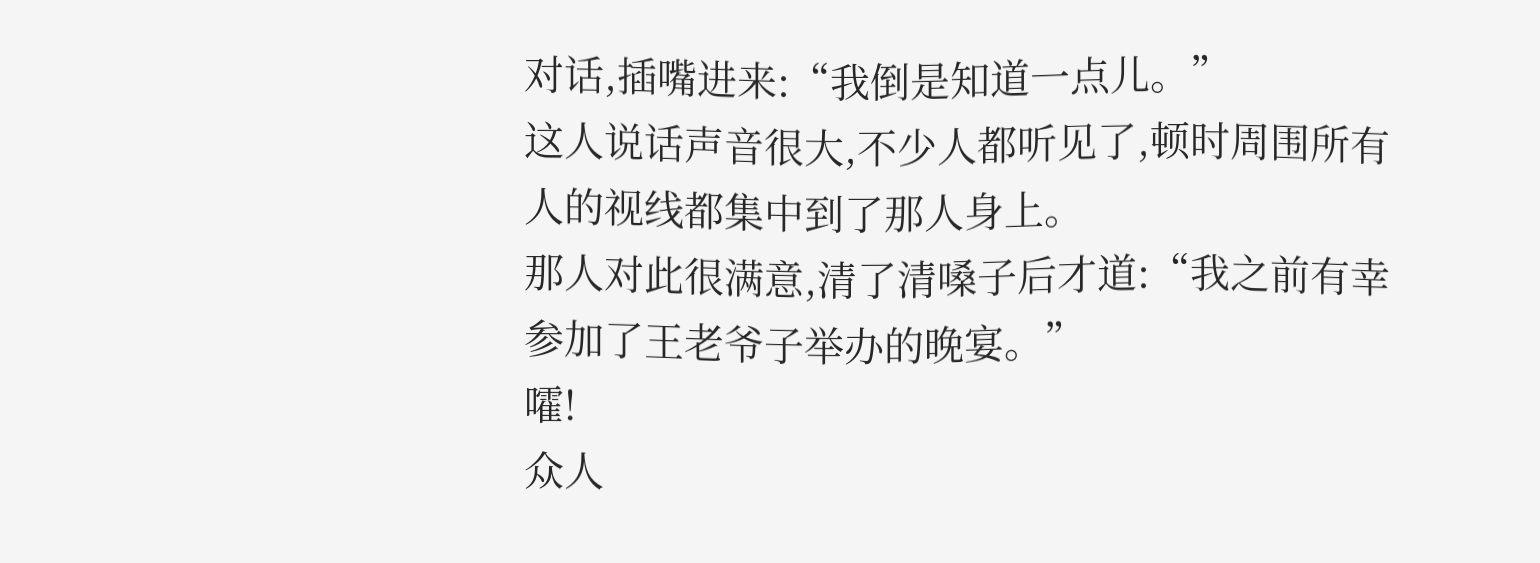对话,插嘴进来:“我倒是知道一点儿。”
这人说话声音很大,不少人都听见了,顿时周围所有人的视线都集中到了那人身上。
那人对此很满意,清了清嗓子后才道:“我之前有幸参加了王老爷子举办的晚宴。”
嚯!
众人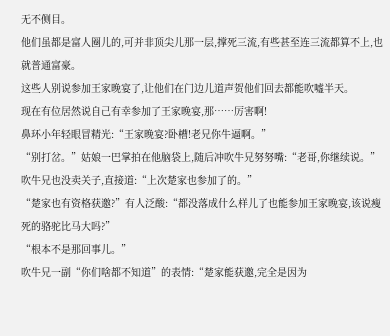无不侧目。
他们虽都是富人圈儿的,可并非顶尖儿那一层,撑死三流,有些甚至连三流都算不上,也就普通富豪。
这些人别说参加王家晚宴了,让他们在门边儿道声贺他们回去都能吹嘘半天。
现在有位居然说自己有幸参加了王家晚宴,那……厉害啊!
鼻环小年轻眼冒精光:“王家晚宴?卧槽!老兄你牛逼啊。”
“别打岔。”姑娘一巴掌拍在他脑袋上,随后冲吹牛兄努努嘴:“老哥,你继续说。”
吹牛兄也没卖关子,直接道:“上次楚家也参加了的。”
“楚家也有资格获邀?”有人泛酸:“都没落成什么样儿了也能参加王家晚宴,该说瘦死的骆驼比马大吗?”
“根本不是那回事儿。”
吹牛兄一副“你们啥都不知道”的表情:“楚家能获邀,完全是因为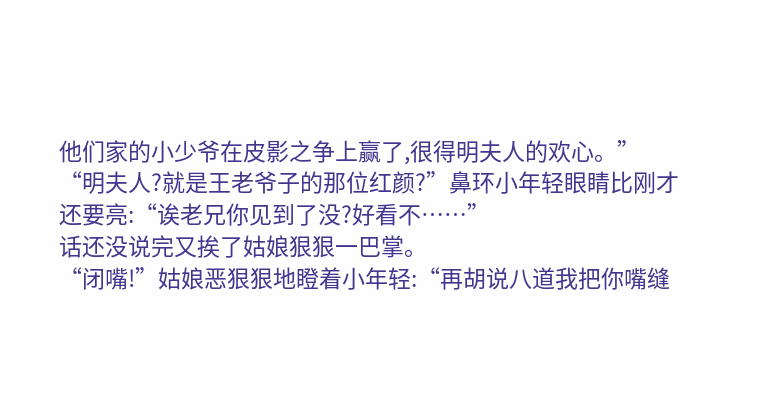他们家的小少爷在皮影之争上赢了,很得明夫人的欢心。”
“明夫人?就是王老爷子的那位红颜?”鼻环小年轻眼睛比刚才还要亮:“诶老兄你见到了没?好看不……”
话还没说完又挨了姑娘狠狠一巴掌。
“闭嘴!”姑娘恶狠狠地瞪着小年轻:“再胡说八道我把你嘴缝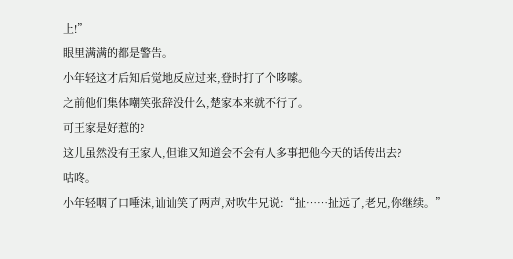上!”
眼里满满的都是警告。
小年轻这才后知后觉地反应过来,登时打了个哆嗦。
之前他们集体嘲笑张辞没什么,楚家本来就不行了。
可王家是好惹的?
这儿虽然没有王家人,但谁又知道会不会有人多事把他今天的话传出去?
咕咚。
小年轻咽了口唾沫,讪讪笑了两声,对吹牛兄说:“扯……扯远了,老兄,你继续。”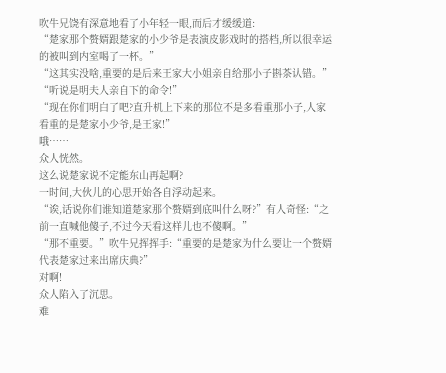吹牛兄饶有深意地看了小年轻一眼,而后才缓缓道:
“楚家那个赘婿跟楚家的小少爷是表演皮影戏时的搭档,所以很幸运的被叫到内室喝了一杯。”
“这其实没啥,重要的是后来王家大小姐亲自给那小子斟茶认错。”
“听说是明夫人亲自下的命令!”
“现在你们明白了吧?直升机上下来的那位不是多看重那小子,人家看重的是楚家小少爷,是王家!”
哦……
众人恍然。
这么说楚家说不定能东山再起啊?
一时间,大伙儿的心思开始各自浮动起来。
“诶,话说你们谁知道楚家那个赘婿到底叫什么呀?”有人奇怪:“之前一直喊他傻子,不过今天看这样儿也不傻啊。”
“那不重要。”吹牛兄挥挥手:“重要的是楚家为什么要让一个赘婿代表楚家过来出席庆典?”
对啊!
众人陷入了沉思。
难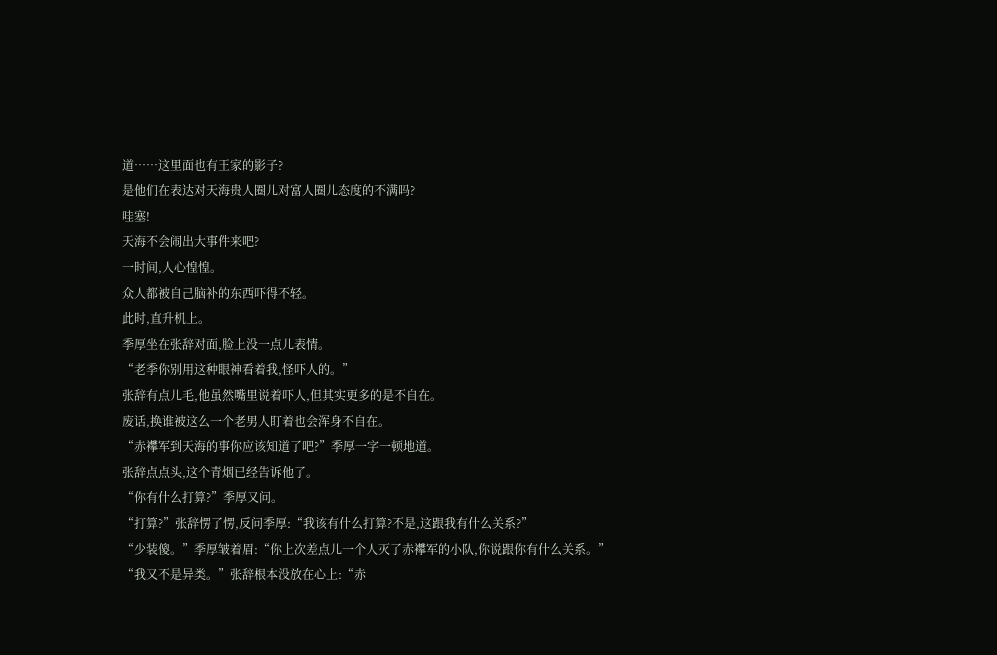道……这里面也有王家的影子?
是他们在表达对天海贵人圈儿对富人圈儿态度的不满吗?
哇塞!
天海不会闹出大事件来吧?
一时间,人心惶惶。
众人都被自己脑补的东西吓得不轻。
此时,直升机上。
季厚坐在张辞对面,脸上没一点儿表情。
“老季你别用这种眼神看着我,怪吓人的。”
张辞有点儿毛,他虽然嘴里说着吓人,但其实更多的是不自在。
废话,换谁被这么一个老男人盯着也会浑身不自在。
“赤襻军到天海的事你应该知道了吧?”季厚一字一顿地道。
张辞点点头,这个青烟已经告诉他了。
“你有什么打算?”季厚又问。
“打算?”张辞愣了愣,反问季厚:“我该有什么打算?不是,这跟我有什么关系?”
“少装傻。”季厚皱着眉:“你上次差点儿一个人灭了赤襻军的小队,你说跟你有什么关系。”
“我又不是异类。”张辞根本没放在心上:“赤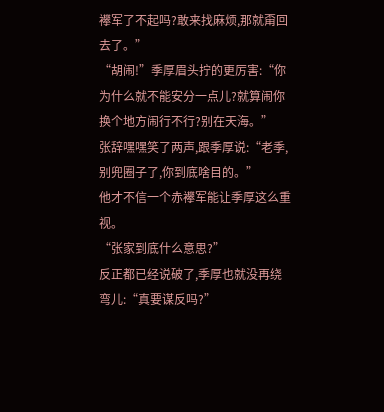襻军了不起吗?敢来找麻烦,那就甭回去了。”
“胡闹!”季厚眉头拧的更厉害:“你为什么就不能安分一点儿?就算闹你换个地方闹行不行?别在天海。”
张辞嘿嘿笑了两声,跟季厚说:“老季,别兜圈子了,你到底啥目的。”
他才不信一个赤襻军能让季厚这么重视。
“张家到底什么意思?”
反正都已经说破了,季厚也就没再绕弯儿:“真要谋反吗?”